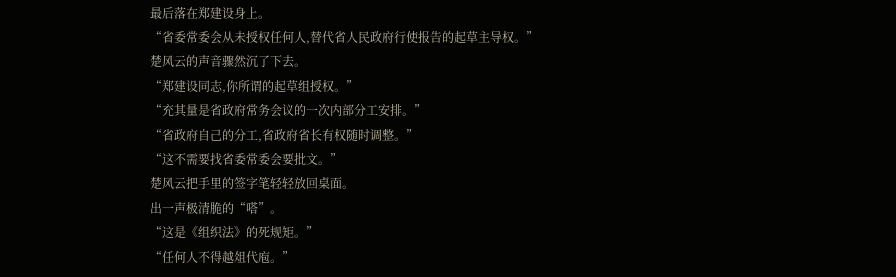最后落在郑建设身上。
“省委常委会从未授权任何人,替代省人民政府行使报告的起草主导权。”
楚风云的声音骤然沉了下去。
“郑建设同志,你所谓的起草组授权。”
“充其量是省政府常务会议的一次内部分工安排。”
“省政府自己的分工,省政府省长有权随时调整。”
“这不需要找省委常委会要批文。”
楚风云把手里的签字笔轻轻放回桌面。
出一声极清脆的“嗒”。
“这是《组织法》的死规矩。”
“任何人不得越俎代庖。”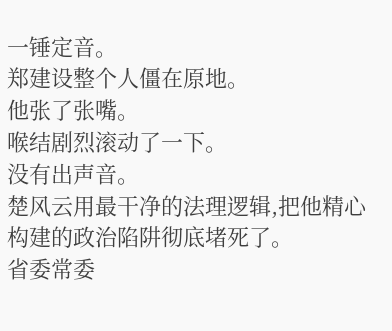一锤定音。
郑建设整个人僵在原地。
他张了张嘴。
喉结剧烈滚动了一下。
没有出声音。
楚风云用最干净的法理逻辑,把他精心构建的政治陷阱彻底堵死了。
省委常委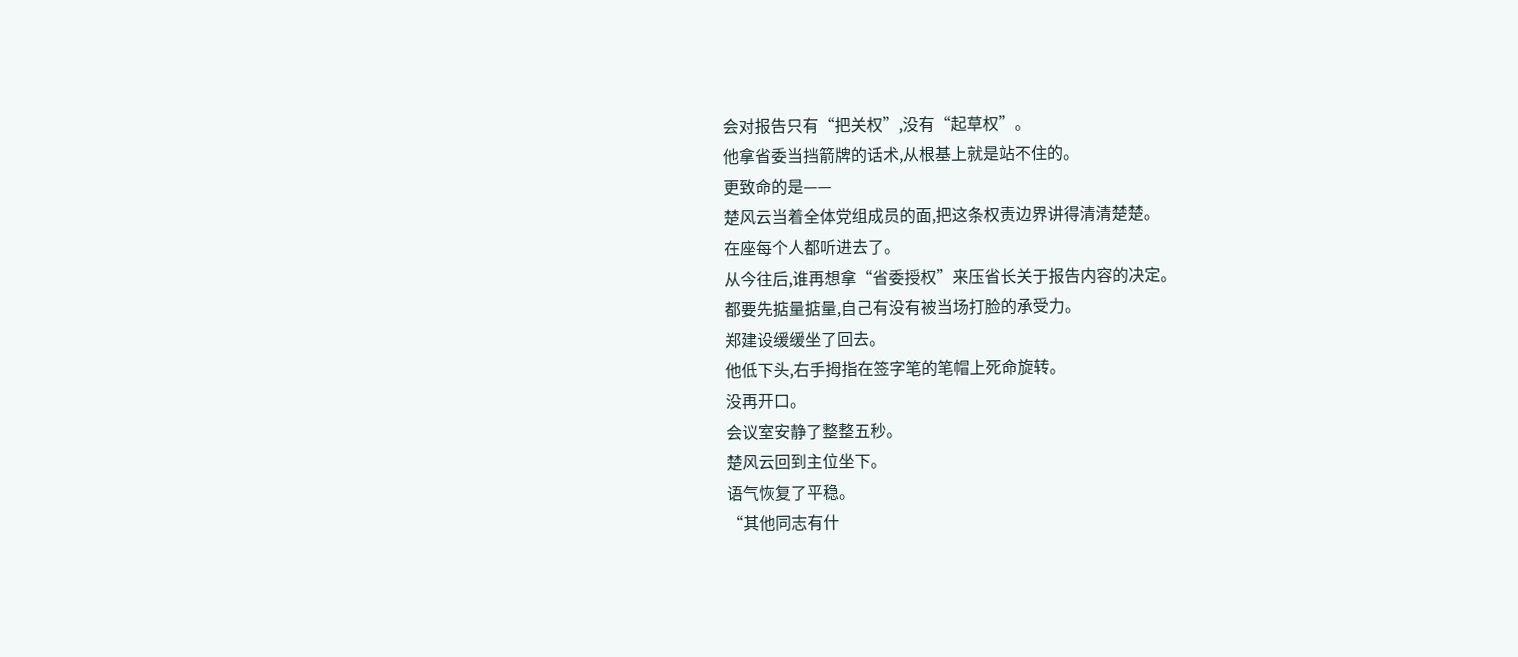会对报告只有“把关权”,没有“起草权”。
他拿省委当挡箭牌的话术,从根基上就是站不住的。
更致命的是——
楚风云当着全体党组成员的面,把这条权责边界讲得清清楚楚。
在座每个人都听进去了。
从今往后,谁再想拿“省委授权”来压省长关于报告内容的决定。
都要先掂量掂量,自己有没有被当场打脸的承受力。
郑建设缓缓坐了回去。
他低下头,右手拇指在签字笔的笔帽上死命旋转。
没再开口。
会议室安静了整整五秒。
楚风云回到主位坐下。
语气恢复了平稳。
“其他同志有什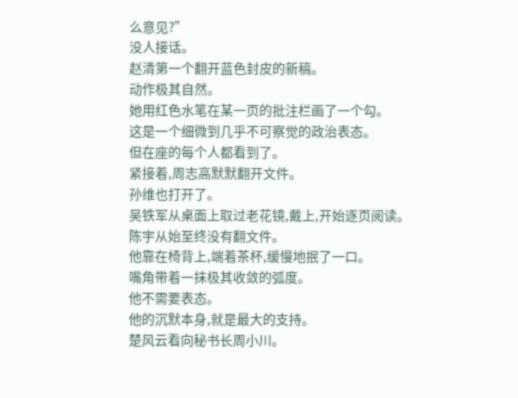么意见?”
没人接话。
赵清第一个翻开蓝色封皮的新稿。
动作极其自然。
她用红色水笔在某一页的批注栏画了一个勾。
这是一个细微到几乎不可察觉的政治表态。
但在座的每个人都看到了。
紧接着,周志高默默翻开文件。
孙维也打开了。
吴铁军从桌面上取过老花镜,戴上,开始逐页阅读。
陈宇从始至终没有翻文件。
他靠在椅背上,端着茶杯,缓慢地抿了一口。
嘴角带着一抹极其收敛的弧度。
他不需要表态。
他的沉默本身,就是最大的支持。
楚风云看向秘书长周小川。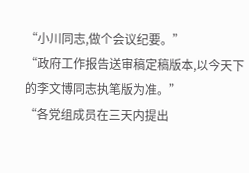“小川同志,做个会议纪要。”
“政府工作报告送审稿定稿版本,以今天下的李文博同志执笔版为准。”
“各党组成员在三天内提出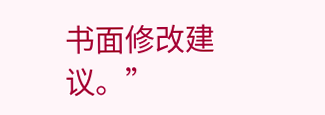书面修改建议。”